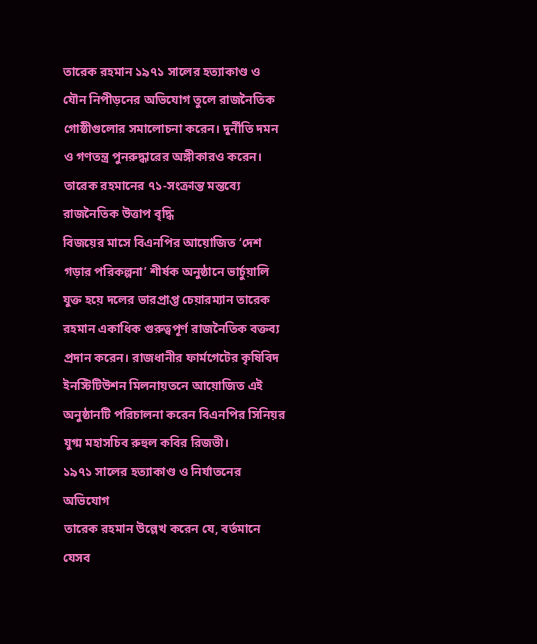তারেক রহমান ১৯৭১ সালের হত্যাকাণ্ড ও যৌন নিপীড়নের অভিযোগ তুলে রাজনৈতিক গোষ্ঠীগুলোর সমালোচনা করেন। দুর্নীতি দমন ও গণতন্ত্র পুনরুদ্ধারের অঙ্গীকারও করেন।
তারেক রহমানের ৭১-সংক্রান্ত মন্তব্যে রাজনৈতিক উত্তাপ বৃদ্ধি
বিজয়ের মাসে বিএনপির আয়োজিত ‘দেশ গড়ার পরিকল্পনা’ শীর্ষক অনুষ্ঠানে ভার্চুয়ালি যুক্ত হয়ে দলের ভারপ্রাপ্ত চেয়ারম্যান তারেক রহমান একাধিক গুরুত্বপূর্ণ রাজনৈতিক বক্তব্য প্রদান করেন। রাজধানীর ফার্মগেটের কৃষিবিদ ইনস্টিটিউশন মিলনায়তনে আয়োজিত এই অনুষ্ঠানটি পরিচালনা করেন বিএনপির সিনিয়র যুগ্ম মহাসচিব রুহুল কবির রিজভী।
১৯৭১ সালের হত্যাকাণ্ড ও নির্যাতনের অভিযোগ
তারেক রহমান উল্লেখ করেন যে, বর্তমানে যেসব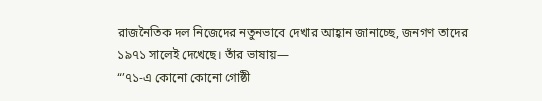রাজনৈতিক দল নিজেদের নতুনভাবে দেখার আহ্বান জানাচ্ছে, জনগণ তাদের ১৯৭১ সালেই দেখেছে। তাঁর ভাষায়—
“’৭১-এ কোনো কোনো গোষ্ঠী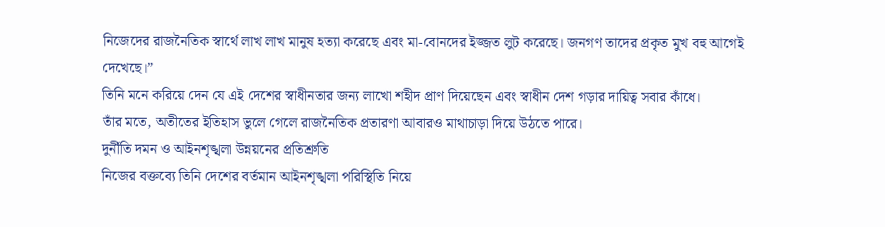নিজেদের রাজনৈতিক স্বার্থে লাখ লাখ মানুষ হত্যা করেছে এবং মা-বোনদের ইজ্জত লুট করেছে। জনগণ তাদের প্রকৃত মুখ বহু আগেই দেখেছে।”
তিনি মনে করিয়ে দেন যে এই দেশের স্বাধীনতার জন্য লাখো শহীদ প্রাণ দিয়েছেন এবং স্বাধীন দেশ গড়ার দায়িত্ব সবার কাঁধে।
তাঁর মতে, অতীতের ইতিহাস ভুলে গেলে রাজনৈতিক প্রতারণা আবারও মাথাচাড়া দিয়ে উঠতে পারে।
দুর্নীতি দমন ও আইনশৃঙ্খলা উন্নয়নের প্রতিশ্রুতি
নিজের বক্তব্যে তিনি দেশের বর্তমান আইনশৃঙ্খলা পরিস্থিতি নিয়ে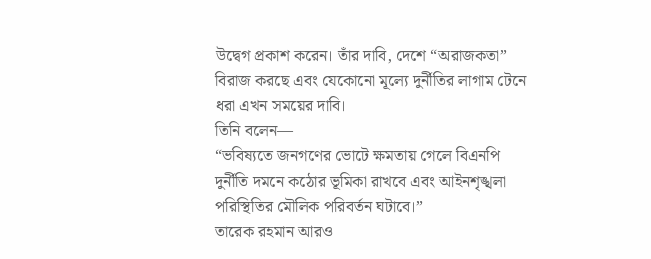উদ্বেগ প্রকাশ করেন। তাঁর দাবি, দেশে “অরাজকতা” বিরাজ করছে এবং যেকোনো মূল্যে দুর্নীতির লাগাম টেনে ধরা এখন সময়ের দাবি।
তিনি বলেন—
“ভবিষ্যতে জনগণের ভোটে ক্ষমতায় গেলে বিএনপি দুর্নীতি দমনে কঠোর ভূমিকা রাখবে এবং আইনশৃঙ্খলা পরিস্থিতির মৌলিক পরিবর্তন ঘটাবে।”
তারেক রহমান আরও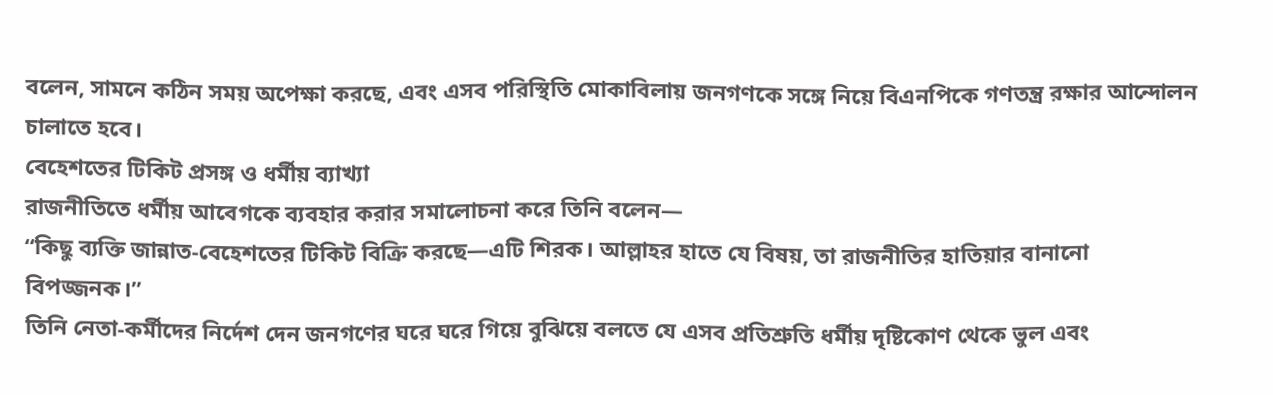বলেন, সামনে কঠিন সময় অপেক্ষা করছে, এবং এসব পরিস্থিতি মোকাবিলায় জনগণকে সঙ্গে নিয়ে বিএনপিকে গণতন্ত্র রক্ষার আন্দোলন চালাতে হবে।
বেহেশতের টিকিট প্রসঙ্গ ও ধর্মীয় ব্যাখ্যা
রাজনীতিতে ধর্মীয় আবেগকে ব্যবহার করার সমালোচনা করে তিনি বলেন—
“কিছু ব্যক্তি জান্নাত-বেহেশতের টিকিট বিক্রি করছে—এটি শিরক। আল্লাহর হাতে যে বিষয়, তা রাজনীতির হাতিয়ার বানানো বিপজ্জনক।”
তিনি নেতা-কর্মীদের নির্দেশ দেন জনগণের ঘরে ঘরে গিয়ে বুঝিয়ে বলতে যে এসব প্রতিশ্রুতি ধর্মীয় দৃষ্টিকোণ থেকে ভুল এবং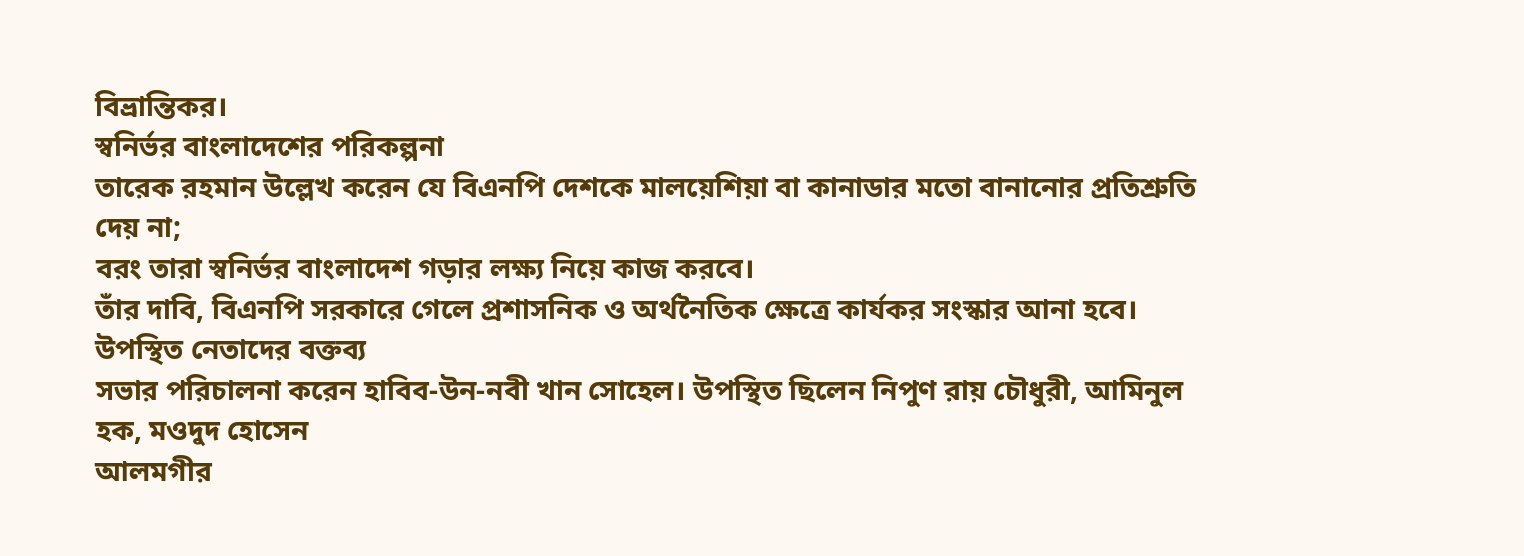বিভ্রান্তিকর।
স্বনির্ভর বাংলাদেশের পরিকল্পনা
তারেক রহমান উল্লেখ করেন যে বিএনপি দেশকে মালয়েশিয়া বা কানাডার মতো বানানোর প্রতিশ্রুতি দেয় না;
বরং তারা স্বনির্ভর বাংলাদেশ গড়ার লক্ষ্য নিয়ে কাজ করবে।
তাঁর দাবি, বিএনপি সরকারে গেলে প্রশাসনিক ও অর্থনৈতিক ক্ষেত্রে কার্যকর সংস্কার আনা হবে।
উপস্থিত নেতাদের বক্তব্য
সভার পরিচালনা করেন হাবিব-উন-নবী খান সোহেল। উপস্থিত ছিলেন নিপুণ রায় চৌধুরী, আমিনুল হক, মওদুদ হোসেন
আলমগীর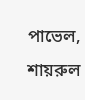পাভেল, শায়রুল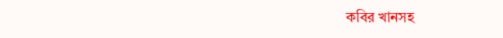কবির খানসহ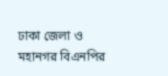ঢাকা জেলা ও মহানগর বিএনপির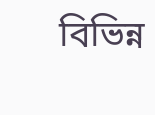বিভিন্ন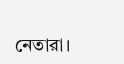নেতারা।